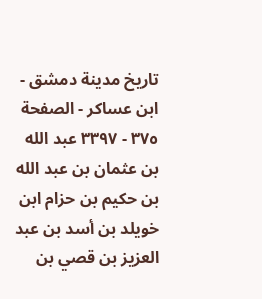تاريخ مدينة دمشق - ابن عساكر - الصفحة ٣٧٥ - ٣٣٩٧ عبد الله بن عثمان بن عبد الله بن حكيم بن حزام ابن خويلد بن أسد بن عبد العزيز بن قصي بن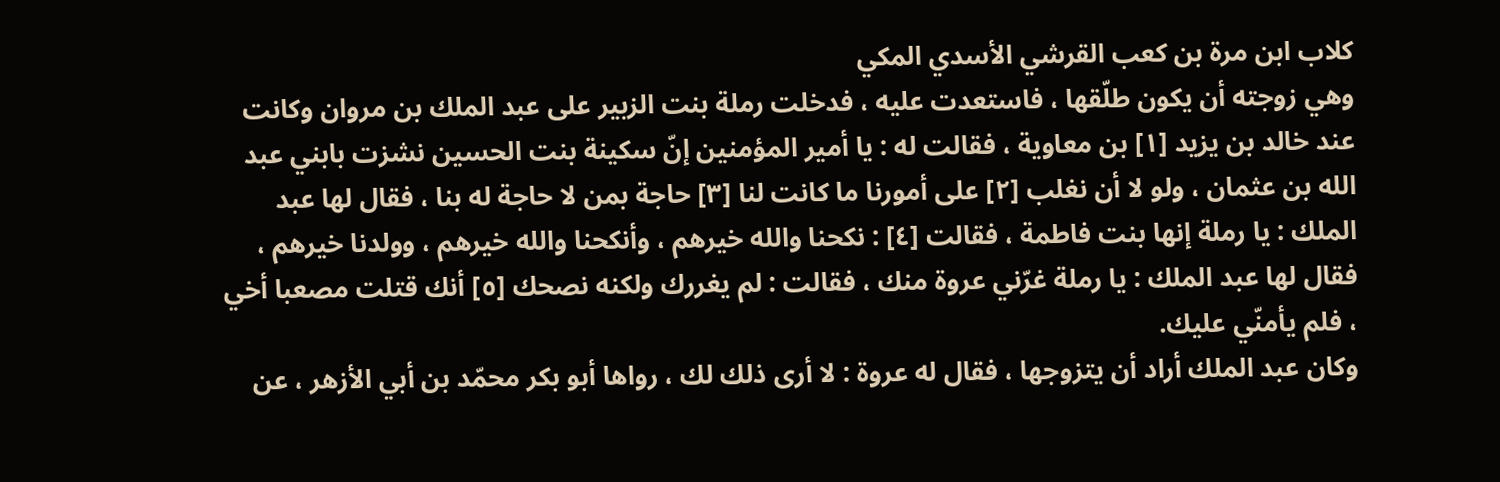كلاب ابن مرة بن كعب القرشي الأسدي المكي
وهي زوجته أن يكون طلّقها ، فاستعدت عليه ، فدخلت رملة بنت الزبير على عبد الملك بن مروان وكانت عند خالد بن يزيد [١] بن معاوية ، فقالت له : يا أمير المؤمنين إنّ سكينة بنت الحسين نشزت بابني عبد الله بن عثمان ، ولو لا أن نغلب [٢] على أمورنا ما كانت لنا [٣] حاجة بمن لا حاجة له بنا ، فقال لها عبد الملك : يا رملة إنها بنت فاطمة ، فقالت [٤] : نكحنا والله خيرهم ، وأنكحنا والله خيرهم ، وولدنا خيرهم ، فقال لها عبد الملك : يا رملة غرّني عروة منك ، فقالت : لم يغررك ولكنه نصحك [٥] أنك قتلت مصعبا أخي ، فلم يأمنّي عليك.
وكان عبد الملك أراد أن يتزوجها ، فقال له عروة : لا أرى ذلك لك ، رواها أبو بكر محمّد بن أبي الأزهر ، عن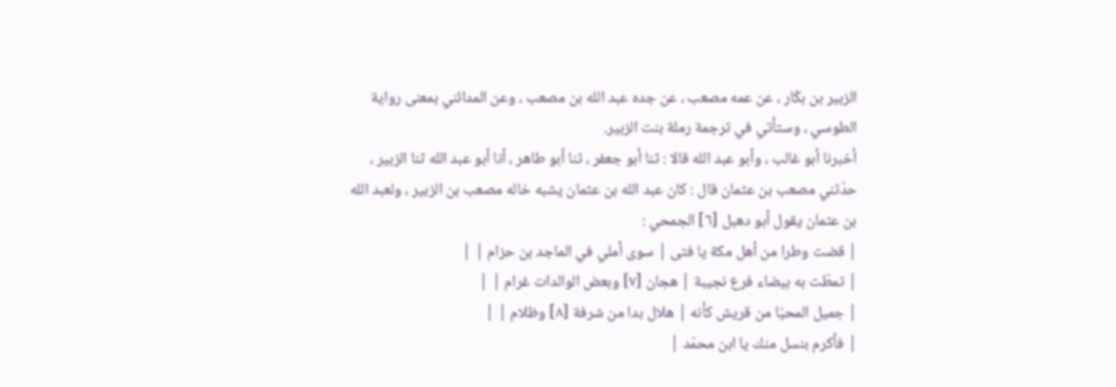الزبير بن بكّار ، عن عمه مصعب ، عن جده عبد الله بن مصعب ، وعن المدائني بمعنى رواية الطوسي ، وستأتي في ترجمة رملة بنت الزبير.
أخبرنا أبو غالب ، وأبو عبد الله قالا : ثنا أبو جعفر ، ثنا أبو طاهر ، أنا أبو عبد الله ثنا الزبير ، حدّثني مصعب بن عثمان قال : كان عبد الله بن عثمان يشبه خاله مصعب بن الزبير ، ولعبد الله بن عثمان يقول أبو دهبل [٦] الجمحي :
| قضت وطرا من أهل مكة يا فتى | سوى أملي في الماجد بن حزام | |
| تمطّت به بيضاء فرع نجيبة | هجان [٧] وبعض الوالدات غرام | |
| جميل المحيّا من قريش كأنه | هلال بدا من شرفة [٨] وظلام | |
| فأكرم بنسل منك يا ابن محمّد |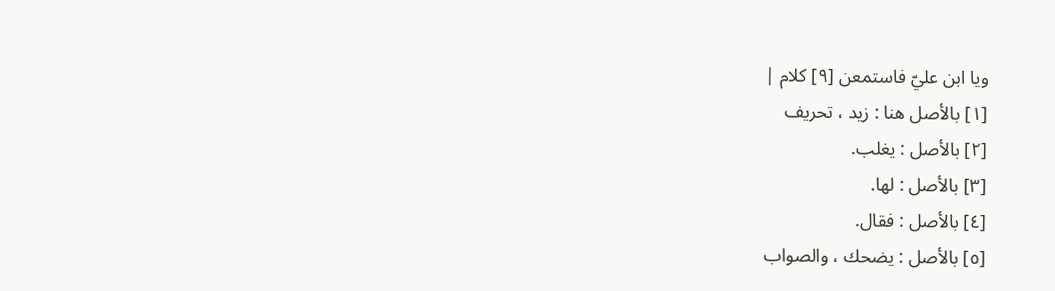ويا ابن عليّ فاستمعن [٩] كلام |
[١] بالأصل هنا : زيد ، تحريف
[٢] بالأصل : يغلب.
[٣] بالأصل : لها.
[٤] بالأصل : فقال.
[٥] بالأصل : يضحك ، والصواب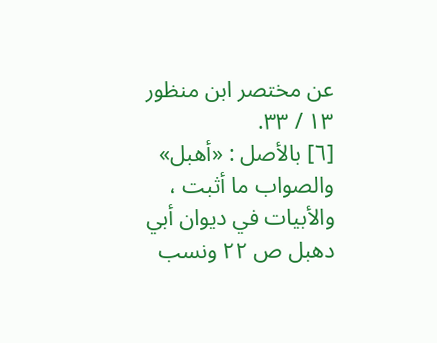عن مختصر ابن منظور ١٣ / ٣٣.
[٦] بالأصل : «أهبل» والصواب ما أثبت ، والأبيات في ديوان أبي دهبل ص ٢٢ ونسب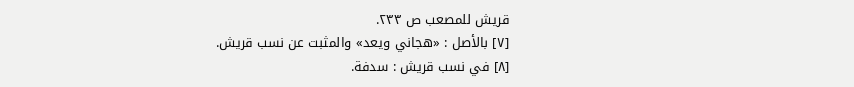قريش للمصعب ص ٢٣٣.
[٧] بالأصل : «هجاني ويعد» والمثبت عن نسب قريش.
[٨] في نسب قريش : سدفة.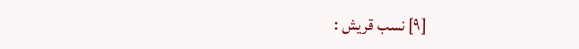[٩] نسب قريش :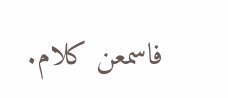فاسمعن كلام.